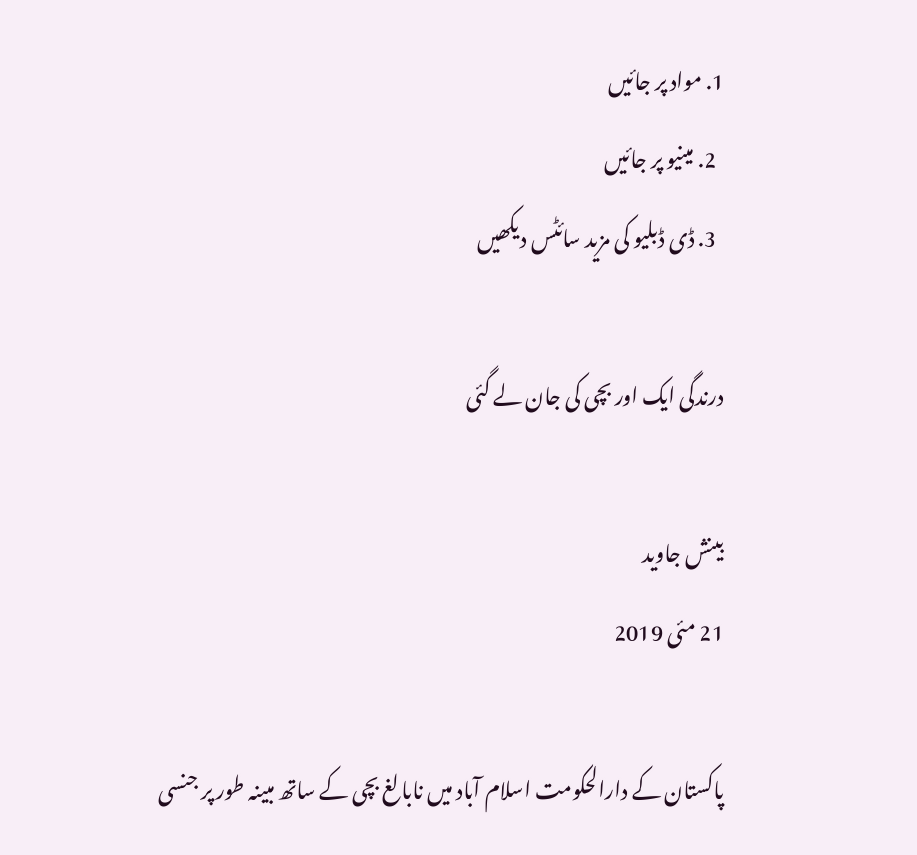1. مواد پر جائیں
  2. مینیو پر جائیں
  3. ڈی ڈبلیو کی مزید سائٹس دیکھیں

درندگی ایک اور بچی کی جان لے گئی

بینش جاوید
21 مئی 2019

پاکستان کے دارالحکومت اسلام آباد میں نابالغ بچی کے ساتھ مبینہ طور پر جنسی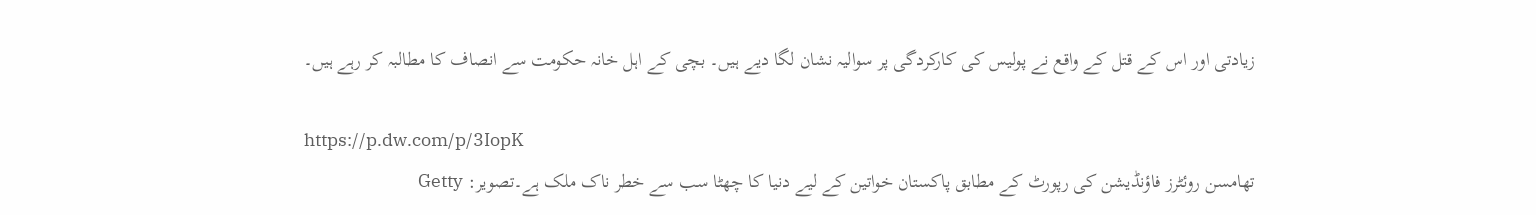زیادتی اور اس کے قتل کے واقع نے پولیس کی کارکردگی پر سوالیہ نشان لگا دیے ہیں۔ بچی کے اہل خانہ حکومت سے انصاف کا مطالبہ کر رہے ہیں۔

https://p.dw.com/p/3IopK
تھامسن روئٹرز فاؤنڈیشن کی رپورٹ کے مطابق پاکستان خواتین کے لیے دنیا کا چھٹا سب سے خطر ناک ملک ہے۔تصویر: Getty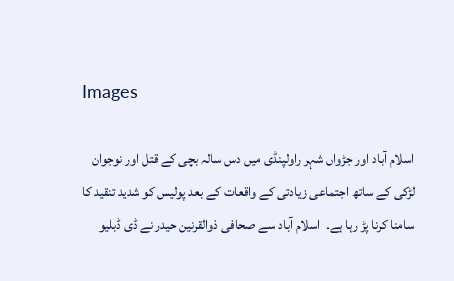Images

اسلام آباد اور جڑواں شہر راولپنڈی میں دس سالہ بچی کے قتل اور نوجوان لڑکی کے ساتھ اجتماعی زیادتی کے واقعات کے بعد پولیس کو شدید تنقید کا سامنا کرنا پڑ رہا ہے۔  اسلام آباد سے صحافی ذوالقرنین حیدر نے ڈی ڈبلیو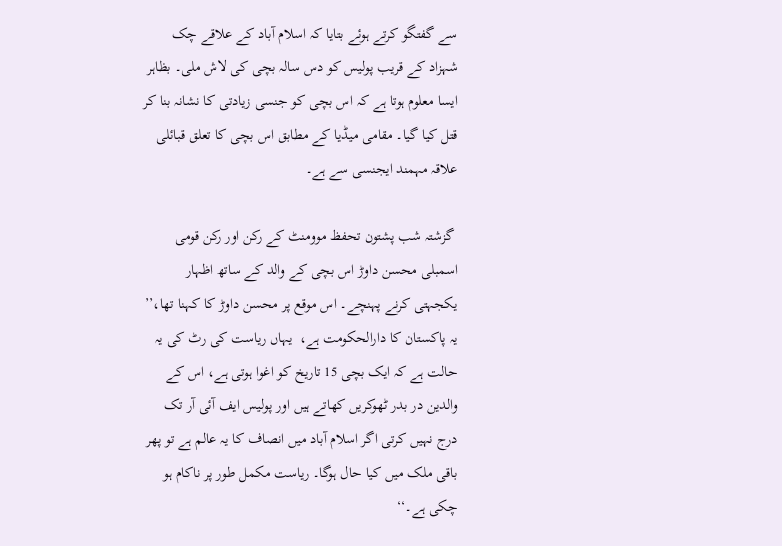سے گفتگو کرتے ہوئے بتایا کہ اسلام آباد کے علاقے چک شہزاد کے قریب پولیس کو دس سالہ بچی کی لاش ملی۔ بظاہر ایسا معلوم ہوتا ہے کہ اس بچی کو جنسی زیادتی کا نشانہ بنا کر قتل کیا گیا۔ مقامی میڈیا کے مطابق اس بچی کا تعلق قبائلی علاقہ مہمند ایجنسی سے ہے۔

 گزشتہ شب پشتون تحفظ موومنٹ کے رکن اور رکن قومی اسمبلی محسن داوڑ اس بچی کے والد کے ساتھ اظہار یکجہتی کرنے پہنچے۔ اس موقع پر محسن داوڑ کا کہنا تھا،’’ یہ پاکستان کا دارالحکومت ہے،  یہاں ریاست کی رٹ کی یہ حالت ہے کہ ایک بچی 15 تاریخ کو اغوا ہوتی ہے، اس کے والدین در بدر ٹھوکریں کھاتے ہیں اور پولیس ایف آئی آر تک درج نہیں کرتی اگر اسلام آباد میں انصاف کا یہ عالم ہے تو پھر باقی ملک میں کیا حال ہوگا۔ ریاست مکمل طور پر ناکام ہو چکی ہے۔‘‘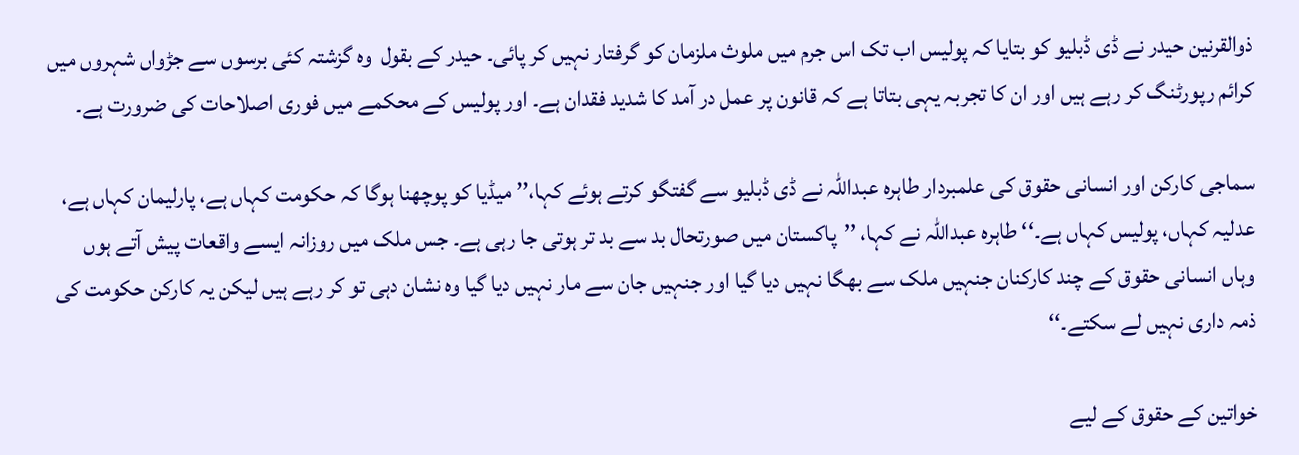ذوالقرنین حیدر نے ڈی ڈبلیو کو بتایا کہ پولیس اب تک اس جرم میں ملوث ملزمان کو گرفتار نہیں کر پائی۔ حیدر کے بقول  وہ گزشتہ کئی برسوں سے جڑواں شہروں میں کرائم رپورٹنگ کر رہے ہیں اور ان کا تجربہ یہی بتاتا ہے کہ قانون پر عمل در آمد کا شدید فقدان ہے۔ اور پولیس کے محکمے میں فوری اصلاحات کی ضرورت ہے۔

سماجی کارکن اور انسانی حقوق کی علمبردار طاہرہ عبداللہ نے ڈی ڈبلیو سے گفتگو کرتے ہوئے کہا،’’ میڈیا کو پوچھنا ہوگا کہ حکومت کہاں ہے، پارلیمان کہاں ہے، عدلیہ کہاں، پولیس کہاں ہے۔‘‘ طاہرہ عبداللہ نے کہا، ’’پاکستان میں صورتحال بد سے بد تر ہوتی جا رہی ہے۔ جس ملک میں روزانہ ایسے واقعات پیش آتے ہوں وہاں انسانی حقوق کے چند کارکنان جنہیں ملک سے بھگا نہیں دیا گیا اور جنہیں جان سے مار نہیں دیا گیا وہ نشان دہی تو کر رہے ہیں لیکن یہ کارکن حکومت کی ذمہ داری نہیں لے سکتے۔‘‘

خواتین کے حقوق کے لیے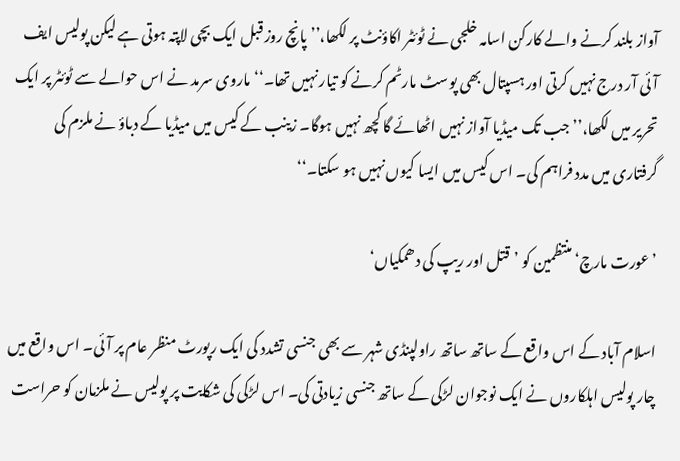آواز بلند کرنے والے کارکن اسامہ خلجی نے ٹوئٹر اکاؤنٹ پر لکھا،’’ پانچ روز قبل ایک بچی لاپتہ ہوتی ہے لیکن پولیس ایف آئی آر درج نہیں کرتی اور ہسپتال بھی پوسٹ مارٹم کرنے کو تیار نہیں تھا۔‘‘ ماروی سرمد نے اس حوالے سے ٹوئٹر پر ایک تحریر میں لکھا،’’ جب تک میڈیا آواز نہیں اٹھائے گا کچھ نہیں ہوگا۔ زینب کے کیس میں میڈیا کے دباؤ نے ملزم کی گرفتاری میں مدد فراہم کی۔ اس کیس میں ایسا کیو‌ں نہیں ہو سکتا۔‘‘

’عورت مارچ‘ منتظمین کو ’قتل اور ریپ کی دھمکیاں‘

اسلام آباد کے اس واقع کے ساتھ ساتھ راولپنڈی شہر سے بھی جنسی تشدد کی ایک رپورٹ منظر عام پر آئی۔ اس واقع میں چار پولیس اہلکاروں نے ایک نوجوان لڑکی کے ساتھ جنسی زیادتی کی۔ اس لڑکی کی شکایت پر پولیس نے ملزمان کو حراست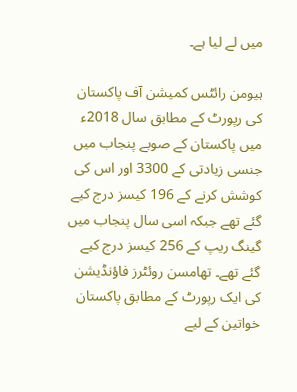میں لے لیا ہے۔

ہیومن رائٹس کمیشن آف پاکستان کی رپورٹ کے مطابق سال 2018ء میں پاکستان کے صوبے پنجاب میں جنسی زیادتی کے 3300 اور اس کی کوشش کرنے کے 196 کیسز درج کیے گئے تھے جبکہ اسی سال پنجاب میں گینگ ریپ کے 256 کیسز درج کیے گئے تھے۔ تھامسن روئٹرز فاؤنڈیشن کی ایک رپورٹ کے مطابق پاکستان خواتین کے لیے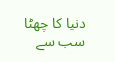دنیا کا چھٹا سب سے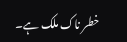خطر ناک ملک ہے۔